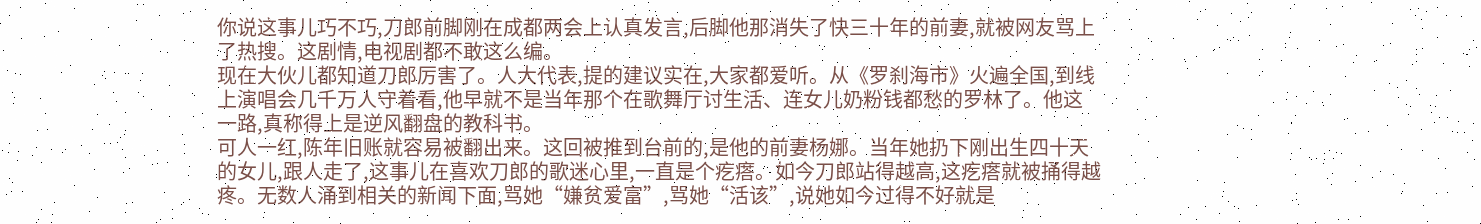你说这事儿巧不巧,刀郎前脚刚在成都两会上认真发言,后脚他那消失了快三十年的前妻,就被网友骂上了热搜。这剧情,电视剧都不敢这么编。
现在大伙儿都知道刀郎厉害了。人大代表,提的建议实在,大家都爱听。从《罗刹海市》火遍全国,到线上演唱会几千万人守着看,他早就不是当年那个在歌舞厅讨生活、连女儿奶粉钱都愁的罗林了。他这一路,真称得上是逆风翻盘的教科书。
可人一红,陈年旧账就容易被翻出来。这回被推到台前的,是他的前妻杨娜。当年她扔下刚出生四十天的女儿,跟人走了,这事儿在喜欢刀郎的歌迷心里,一直是个疙瘩。如今刀郎站得越高,这疙瘩就被捅得越疼。无数人涌到相关的新闻下面,骂她“嫌贫爱富”,骂她“活该”,说她如今过得不好就是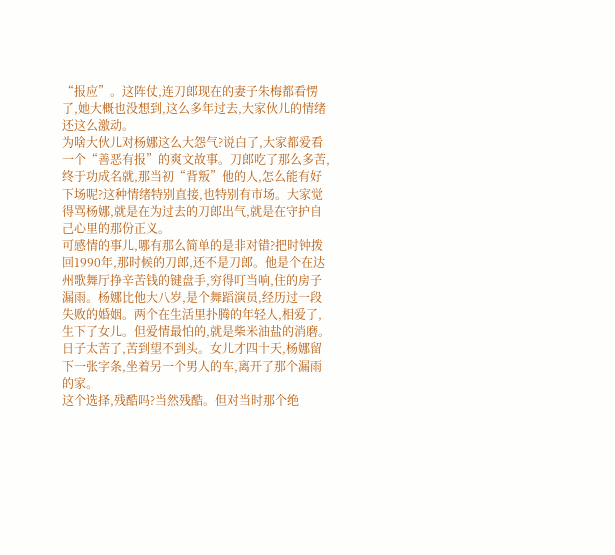“报应”。这阵仗,连刀郎现在的妻子朱梅都看愣了,她大概也没想到,这么多年过去,大家伙儿的情绪还这么激动。
为啥大伙儿对杨娜这么大怨气?说白了,大家都爱看一个“善恶有报”的爽文故事。刀郎吃了那么多苦,终于功成名就,那当初“背叛”他的人,怎么能有好下场呢?这种情绪特别直接,也特别有市场。大家觉得骂杨娜,就是在为过去的刀郎出气,就是在守护自己心里的那份正义。
可感情的事儿,哪有那么简单的是非对错?把时钟拨回1990年,那时候的刀郎,还不是刀郎。他是个在达州歌舞厅挣辛苦钱的键盘手,穷得叮当响,住的房子漏雨。杨娜比他大八岁,是个舞蹈演员,经历过一段失败的婚姻。两个在生活里扑腾的年轻人,相爱了,生下了女儿。但爱情最怕的,就是柴米油盐的消磨。日子太苦了,苦到望不到头。女儿才四十天,杨娜留下一张字条,坐着另一个男人的车,离开了那个漏雨的家。
这个选择,残酷吗?当然残酷。但对当时那个绝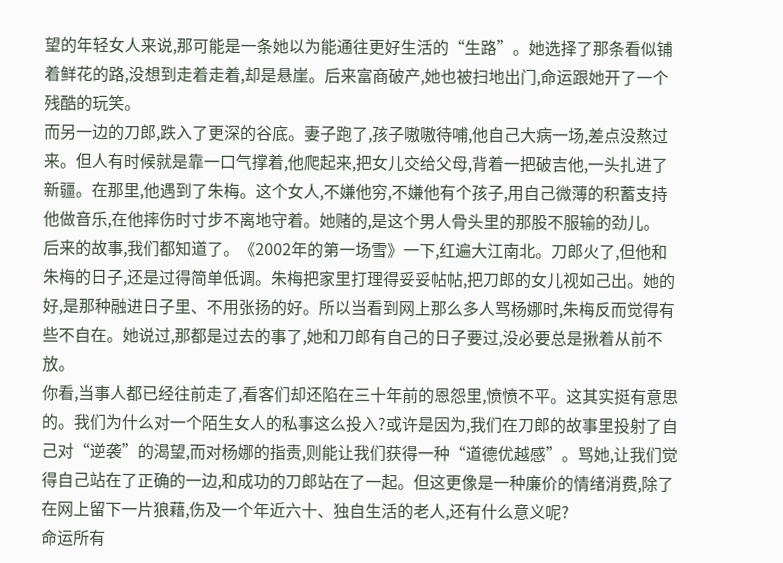望的年轻女人来说,那可能是一条她以为能通往更好生活的“生路”。她选择了那条看似铺着鲜花的路,没想到走着走着,却是悬崖。后来富商破产,她也被扫地出门,命运跟她开了一个残酷的玩笑。
而另一边的刀郎,跌入了更深的谷底。妻子跑了,孩子嗷嗷待哺,他自己大病一场,差点没熬过来。但人有时候就是靠一口气撑着,他爬起来,把女儿交给父母,背着一把破吉他,一头扎进了新疆。在那里,他遇到了朱梅。这个女人,不嫌他穷,不嫌他有个孩子,用自己微薄的积蓄支持他做音乐,在他摔伤时寸步不离地守着。她赌的,是这个男人骨头里的那股不服输的劲儿。
后来的故事,我们都知道了。《2002年的第一场雪》一下,红遍大江南北。刀郎火了,但他和朱梅的日子,还是过得简单低调。朱梅把家里打理得妥妥帖帖,把刀郎的女儿视如己出。她的好,是那种融进日子里、不用张扬的好。所以当看到网上那么多人骂杨娜时,朱梅反而觉得有些不自在。她说过,那都是过去的事了,她和刀郎有自己的日子要过,没必要总是揪着从前不放。
你看,当事人都已经往前走了,看客们却还陷在三十年前的恩怨里,愤愤不平。这其实挺有意思的。我们为什么对一个陌生女人的私事这么投入?或许是因为,我们在刀郎的故事里投射了自己对“逆袭”的渴望,而对杨娜的指责,则能让我们获得一种“道德优越感”。骂她,让我们觉得自己站在了正确的一边,和成功的刀郎站在了一起。但这更像是一种廉价的情绪消费,除了在网上留下一片狼藉,伤及一个年近六十、独自生活的老人,还有什么意义呢?
命运所有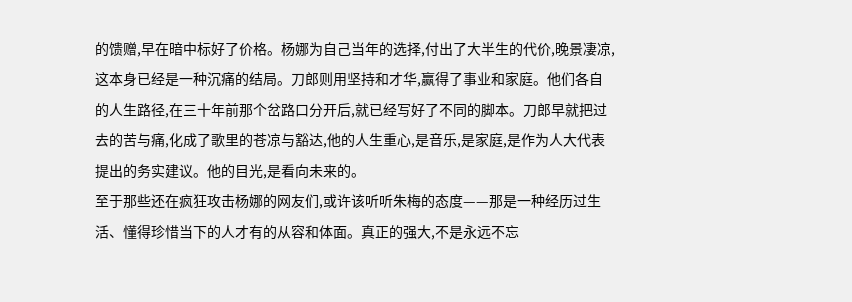的馈赠,早在暗中标好了价格。杨娜为自己当年的选择,付出了大半生的代价,晚景凄凉,这本身已经是一种沉痛的结局。刀郎则用坚持和才华,赢得了事业和家庭。他们各自的人生路径,在三十年前那个岔路口分开后,就已经写好了不同的脚本。刀郎早就把过去的苦与痛,化成了歌里的苍凉与豁达,他的人生重心,是音乐,是家庭,是作为人大代表提出的务实建议。他的目光,是看向未来的。
至于那些还在疯狂攻击杨娜的网友们,或许该听听朱梅的态度——那是一种经历过生活、懂得珍惜当下的人才有的从容和体面。真正的强大,不是永远不忘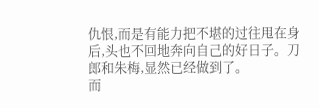仇恨,而是有能力把不堪的过往甩在身后,头也不回地奔向自己的好日子。刀郎和朱梅,显然已经做到了。
而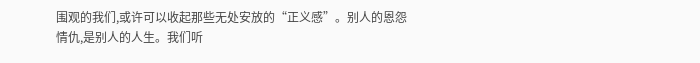围观的我们,或许可以收起那些无处安放的“正义感”。别人的恩怨情仇,是别人的人生。我们听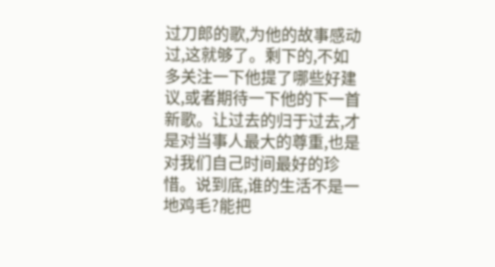过刀郎的歌,为他的故事感动过,这就够了。剩下的,不如多关注一下他提了哪些好建议,或者期待一下他的下一首新歌。让过去的归于过去,才是对当事人最大的尊重,也是对我们自己时间最好的珍惜。说到底,谁的生活不是一地鸡毛?能把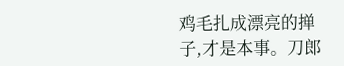鸡毛扎成漂亮的掸子,才是本事。刀郎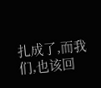扎成了,而我们,也该回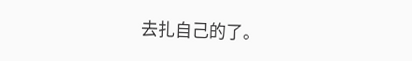去扎自己的了。